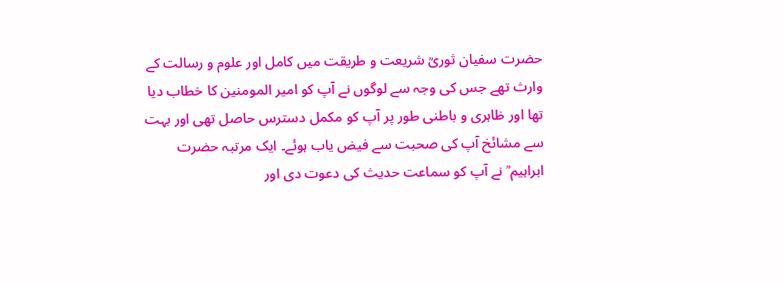حضرت سفیان ثوریؒ شریعت و طریقت میں کامل اور علوم و رسالت کے وارث تھے جس کی وجہ سے لوگوں نے آپ کو امیر المومنین کا خطاب دیا تھا اور ظاہری و باطنی طور پر آپ کو مکمل دسترس حاصل تھی اور بہت سے مشائخ آپ کی صحبت سے فیض یاب ہوئے۔ ایک مرتبہ حضرت ابراہیم ؒ نے آپ کو سماعت حدیث کی دعوت دی اور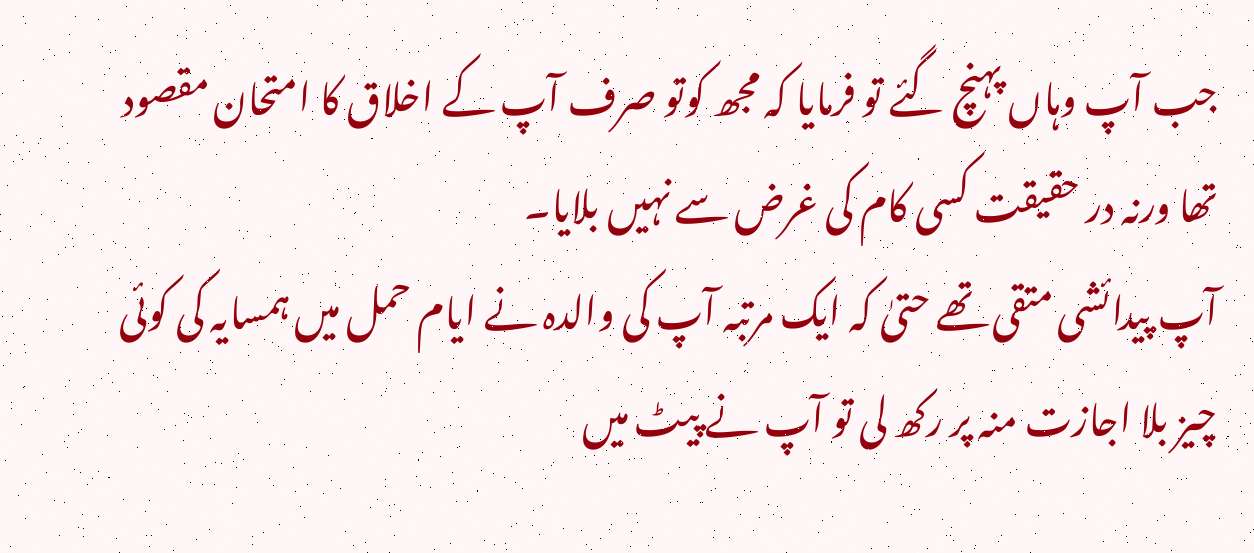جب آپ وہاں پہنچ گئے تو فرمایا کہ مجھ کوتو صرف آپ کے اخلاق کا امتحان مقصود تھا ورنہ در حقیقت کسی کام کی غرض سے نہیں بلایا۔
آپ پیدائشی متقی تھے حتیٰ کہ ایک مرتبہ آپ کی والدہ نے ایام حمل میں ہمسایہ کی کوئی چیز بلا اجازت منہ پر رکھ لی تو آپ نے پیٹ میں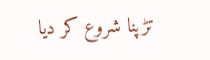تڑپنا شروع کر دیا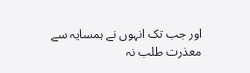اور جب تک انہوں نے ہمسایہ سے معذرت طلب نہ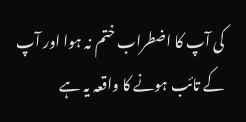کی آپ کا اضطراب ختم نہ ہوا اور آپ کے تائب ہونے کا واقعہ یہ ہے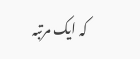کہ ایک مرتبہ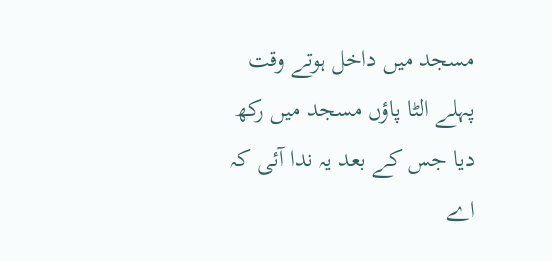مسجد میں داخل ہوتے وقت پہلے الٹا پاؤں مسجد میں رکھ دیا جس کے بعد یہ ندا آئی کہ اے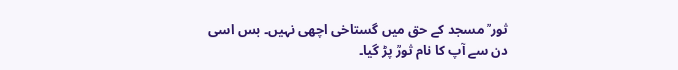ثور ؒ مسجد کے حق میں گستاخی اچھی نہیں۔ بس اسی دن سے آپ کا نام ثورؒ پڑ گیا۔